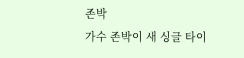존박
가수 존박이 새 싱글 타이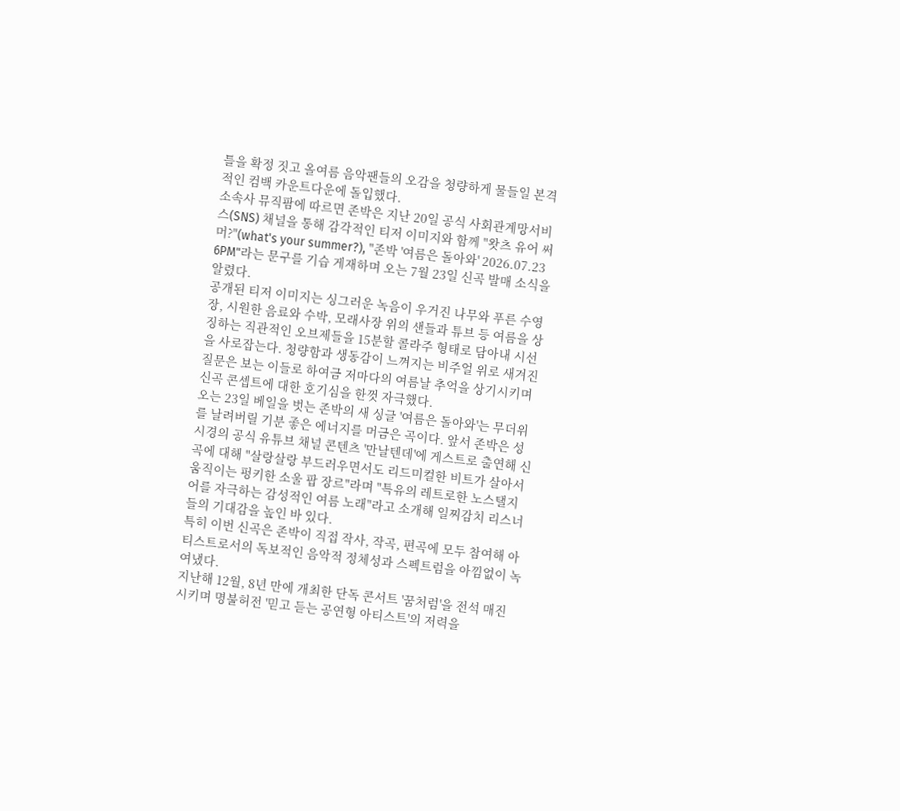틀을 확정 짓고 올여름 음악팬들의 오감을 청량하게 물들일 본격적인 컴백 카운트다운에 돌입했다.
소속사 뮤직팜에 따르면 존박은 지난 20일 공식 사회관계망서비스(SNS) 채널을 통해 감각적인 티저 이미지와 함께 "왓츠 유어 써머?"(what's your summer?), "존박 '여름은 돌아와' 2026.07.23 6PM"라는 문구를 기습 게재하며 오는 7월 23일 신곡 발매 소식을 알렸다.
공개된 티저 이미지는 싱그러운 녹음이 우거진 나무와 푸른 수영장, 시원한 음료와 수박, 모래사장 위의 샌들과 튜브 등 여름을 상징하는 직관적인 오브제들을 15분할 콜라주 형태로 담아내 시선을 사로잡는다. 청량함과 생동감이 느껴지는 비주얼 위로 새겨진 질문은 보는 이들로 하여금 저마다의 여름날 추억을 상기시키며 신곡 콘셉트에 대한 호기심을 한껏 자극했다.
오는 23일 베일을 벗는 존박의 새 싱글 '여름은 돌아와'는 무더위를 날려버릴 기분 좋은 에너지를 머금은 곡이다. 앞서 존박은 성시경의 공식 유튜브 채널 콘텐츠 '만날텐데'에 게스트로 출연해 신곡에 대해 "살랑살랑 부드러우면서도 리드미컬한 비트가 살아서 움직이는 펑키한 소울 팝 장르"라며 "특유의 레트로한 노스탤지어를 자극하는 감성적인 여름 노래"라고 소개해 일찌감치 리스너들의 기대감을 높인 바 있다.
특히 이번 신곡은 존박이 직접 작사, 작곡, 편곡에 모두 참여해 아티스트로서의 독보적인 음악적 정체성과 스펙트럼을 아낌없이 녹여냈다.
지난해 12월, 8년 만에 개최한 단독 콘서트 '꿈처럼'을 전석 매진시키며 명불허전 '믿고 듣는 공연형 아티스트'의 저력을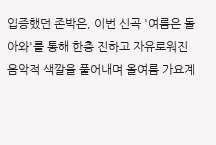입증했던 존박은, 이번 신곡 '여름은 돌아와'를 통해 한층 진하고 자유로워진 음악적 색깔을 풀어내며 올여름 가요계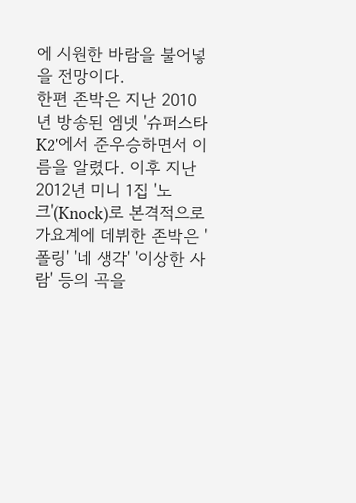에 시원한 바람을 불어넣을 전망이다.
한편 존박은 지난 2010년 방송된 엠넷 '슈퍼스타K2'에서 준우승하면서 이름을 알렸다. 이후 지난 2012년 미니 1집 '노크'(Knock)로 본격적으로 가요계에 데뷔한 존박은 '폴링' '네 생각' '이상한 사람' 등의 곡을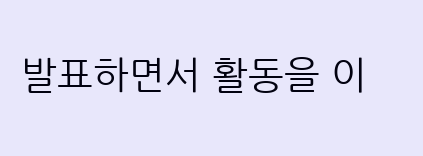발표하면서 활동을 이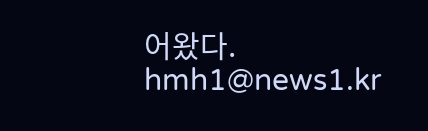어왔다.
hmh1@news1.kr